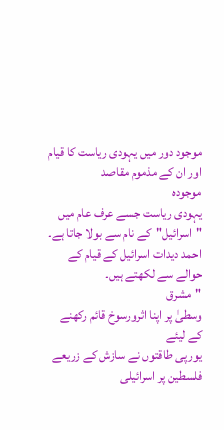موجود دور میں یہودی ریاست کا قیام اور ان کے مذموم مقاصد
موجودہ
یہودی ریاست جسے عرف عام میں
"اسرائیل"کے نام سے بولا جاتا ہے۔
احمد دیدات اسرائیل کے قیام کے حوالے سے لکھتے ہیں۔
"مشرق
وسطیٰ پر اپنا اثرورسوخ قائم رکھنے کے لیئے
یورپی طاقتوں نے سازش کے زریعے
فلسطین پر اسرائیلی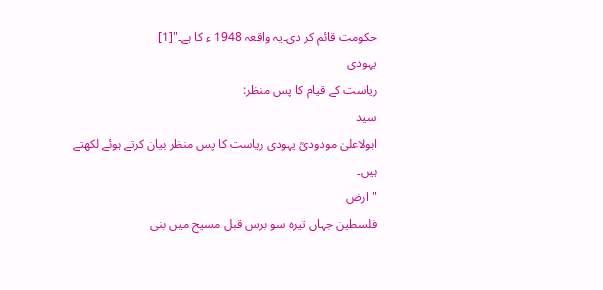حکومت قائم کر دی۔یہ واقعہ 1948 ء کا ہے۔"[1]
یہودی
ریاست کے قیام کا پس منظر:
سید
ابولاعلیٰ مودودیؒ یہودی ریاست کا پس منظر بیان کرتے ہوئے لکھتے ہیں۔
"ارض
فلسطین جہاں تیرہ سو برس قبل مسیح میں بنی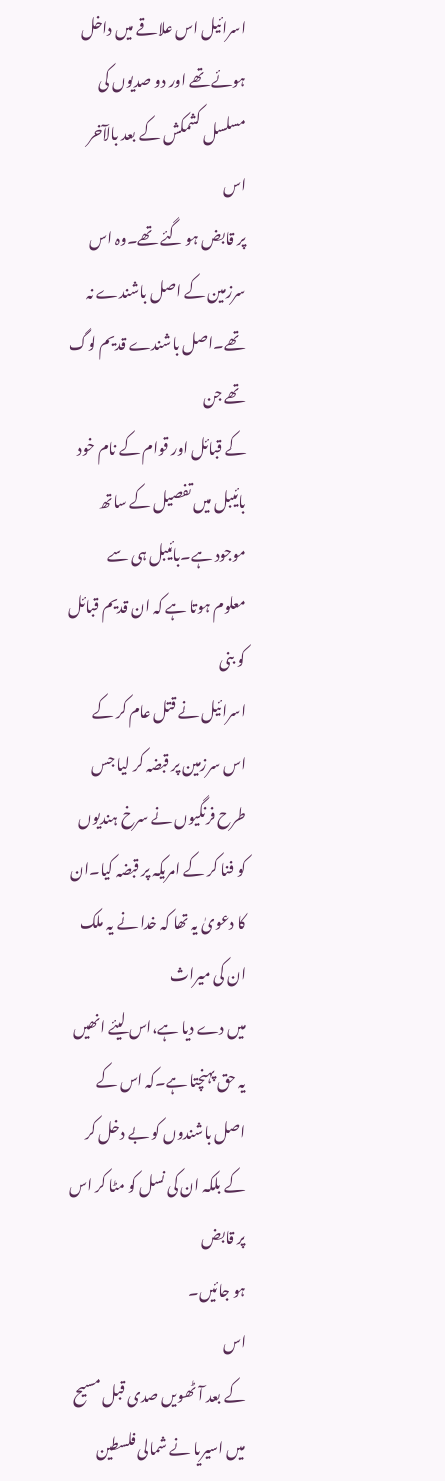اسرائیل اس علاقے میں داخل ہوئے تھے اور دو صدیوں کی مسلسل کشمکش کے بعد بالآخر اس
پر قابض ہو گئے تھے۔وہ اس سرزمین کے اصل باشندے نہ تھے۔اصل باشندے قدیم لوگ تھے جن
کے قبائل اور قوام کے نام خود بائیبل میں تفصیل کے ساتھ موجود ہے۔بائیبل ہی سے
معلوم ہوتا ہے کہ ان قدیم قبائل کو بنی
اسرائیل نے قتل عام کر کے اس سرزمین پر قبضہ کر لیا جس طرح فرنگیوں نے سرخ ہندیوں
کو فنا کر کے امریکہ پر قبضہ کیا۔ان کا دعویٰ یہ تھا کہ خدا نے یہ ملک ان کی میراث
میں دے دیا ہے،اس لیئے انھیں یہ حق پہنچتا ہے۔کہ اس کے اصل باشندوں کو بے دخل کر
کے بلکہ ان کی نسل کو مٹا کر اس پر قابض
ہو جائیں۔
اس
کے بعد آٹھویں صدی قبل مسیح میں اسیریا نے شمالی فلسطین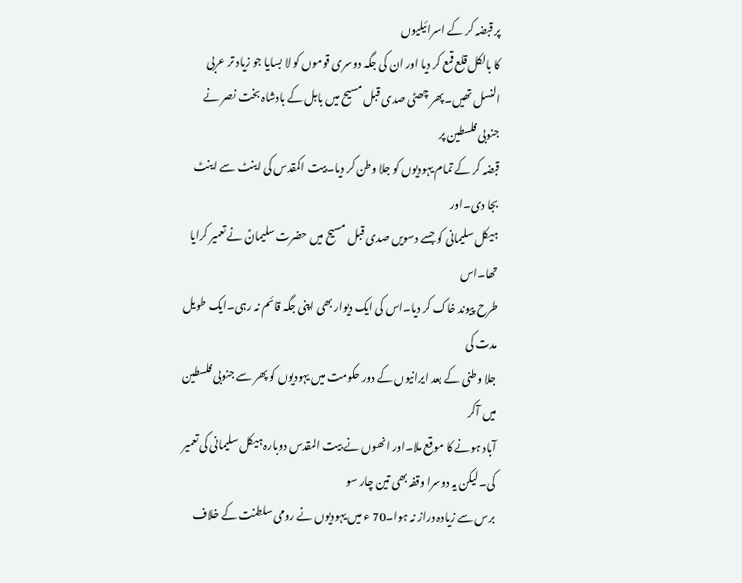پر قبضہ کر کے اسرائیلیوں
کا بالکل قلع قمع کر دیا اور ان کی جگہ دوسری قوموں کو لا بسایا جو زیاد تر عربی
النسل تھیں۔پھر چھٹی صدی قبل مسیح میں بابل کے بادشاہ بخت نصر نے جنوبی فلسطین پر
قبضہ کر کے تمام یہودیوں کو جلا وطن کر دیا۔بیت اکمقدس کی اینٹ سے اینٹ بجا دی۔اور
ہیکل سلیمانی کو جسے دسویں صدی قبل مسیح میں حضرت سلیمانؑ نے تعمیر کرایا تھا۔اس
طرح پیوند خاک کر دیا۔اس کی ایک دیوار بھی اپنی جگہ قائم نہ رہی۔ایک طویل مدت کی
جلا وطنی کے بعد ایرانیوں کے دور حکومت میں یہودیوں کو پھر سے جنوبی فلسطین میں آکر
آباد ہونے کا موقع ملا۔اور انھوں نے بیت المقدس دوبارہ ہیکل سلیمانی کی تعمیر کی۔لیکن یہ دوسرا وقفہ بھی تین چار سو
برس سے زیادہ دراز نہ ہوا۔70 ء میں یہودیوں نے رومی سلطنت کے خلاف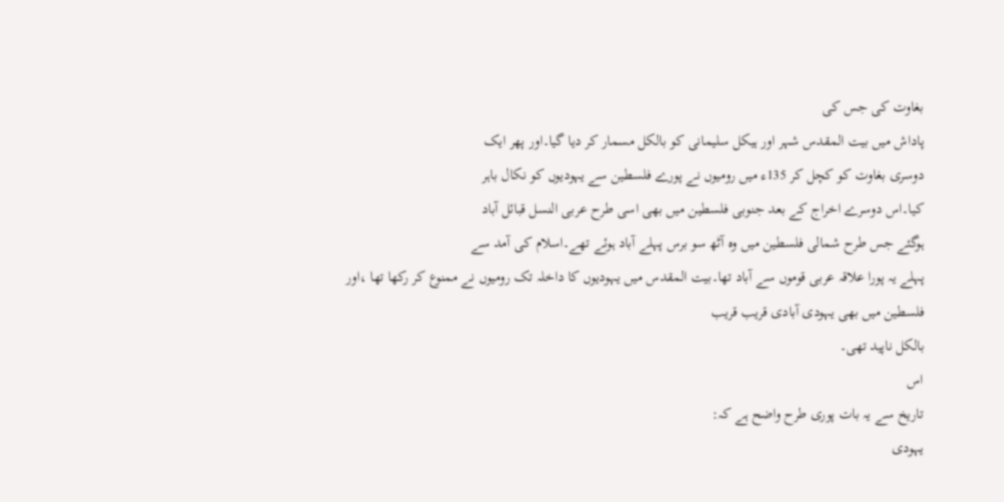بغاوت کی جس کی
پاداش میں بیت المقدس شہر اور ہیکل سلیمانی کو بالکل مسمار کر دیا گیا۔اور پھر ایک
دوسری بغاوت کو کچل کر 135ء میں رومیوں نے پورے فلسطین سے یہودیوں کو نکال باہر
کیا۔اس دوسرے اخراج کے بعد جنوبی فلسطین میں بھی اسی طرح عربی النسل قبائل آباد
ہوگئے جس طرح شمالی فلسطین میں وہ آٹھ سو برس پہلے آباد ہوئے تھے۔اسلام کی آمد سے
پہلے یہ پورا علاقہ عربی قوموں سے آباد تھا۔بیت المقدس میں یہودیوں کا داخلہ تک رومیوں نے ممنوع کر رکھا تھا ،اور
فلسطین میں بھی یہودی آبادی قریب قریب
بالکل ناپید تھی۔
اس
تاریخ سے یہ بات پوری طرح واضح ہے کہ:
یہودی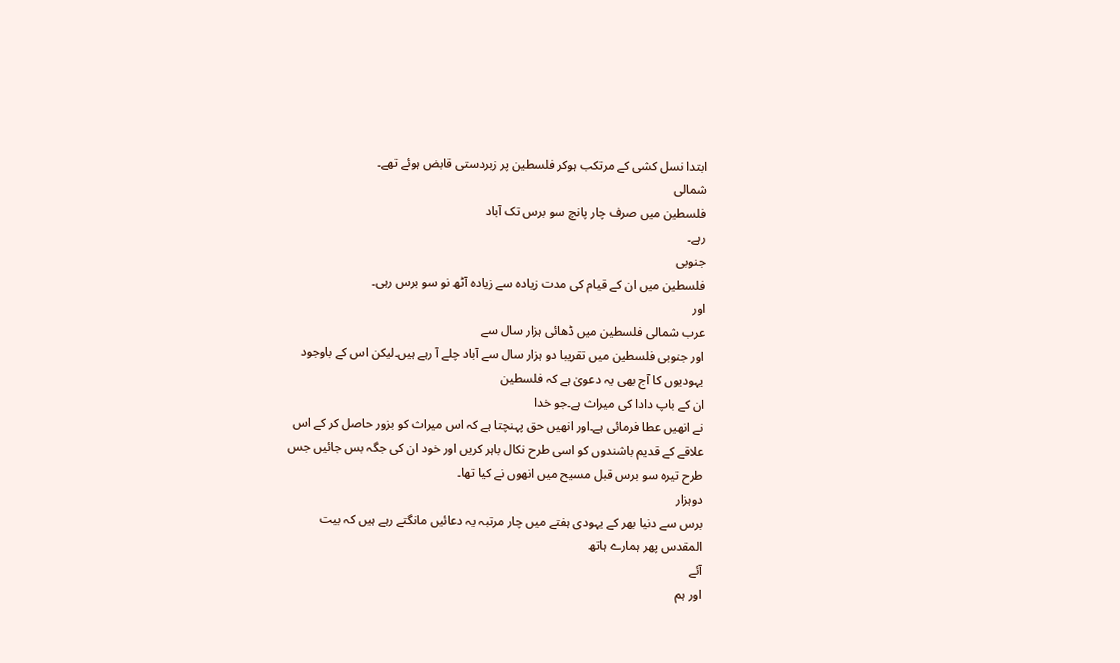ابتدا نسل کشی کے مرتکب ہوکر فلسطین پر زبردستی قابض ہوئے تھے۔
شمالی
فلسطین میں صرف چار پانچ سو برس تک آباد
رہے۔
جنوبی
فلسطین میں ان کے قیام کی مدت زیادہ سے زیادہ آٹھ نو سو برس رہی۔
اور
عرب شمالی فلسطین میں ڈھائی ہزار سال سے
اور جنوبی فلسطین میں تقریبا دو ہزار سال سے آباد چلے آ رہے ہیں۔لیکن اس کے باوجود
یہودیوں کا آج بھی یہ دعویٰ ہے کہ فلسطین
ان کے باپ دادا کی میراث ہے۔جو خدا
نے انھیں عطا فرمائی ہے۔اور انھیں حق پہنچتا ہے کہ اس میراث کو بزور حاصل کر کے اس
علاقے کے قدیم باشندوں کو اسی طرح نکال باہر کریں اور خود ان کی جگہ بس جائیں جس
طرح تیرہ سو برس قبل مسیح میں انھوں نے کیا تھا۔
دوہزار
برس سے دنیا بھر کے یہودی ہفتے میں چار مرتبہ یہ دعائیں مانگتے رہے ہیں کہ بیت
المقدس پھر ہمارے ہاتھ
آئے
اور ہم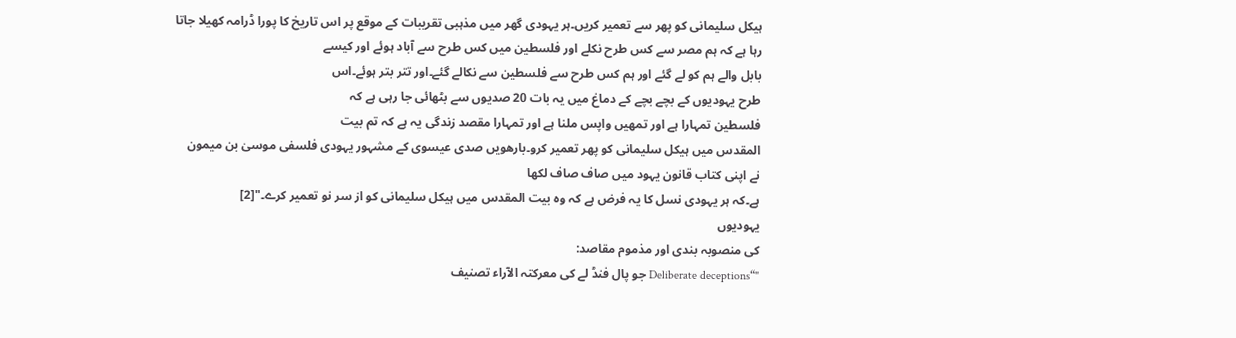ہیکل سلیمانی کو پھر سے تعمیر کریں۔ہر یہودی گھر میں مذہبی تقریبات کے موقع پر اس تاریخ کا پورا ڈرامہ کھیلا جاتا
رہا ہے کہ ہم مصر سے کس طرح نکلے اور فلسطین میں کس طرح سے آباد ہوئے اور کیسے
بابل والے ہم کو لے گئے اور ہم کس طرح سے فلسطین سے نکالے گئے۔اور تتر بتر ہوئے۔اس
طرح یہودیوں کے بچے بچے کے دماغ میں یہ بات 20 صدیوں سے بٹھائی جا رہی ہے کہ
فلسطین تمہارا ہے اور تمھیں واپس ملنا ہے اور تمہارا مقصد زندگی یہ ہے کہ تم بیت
المقدس میں ہیکل سلیمانی کو پھر تعمیر کرو۔بارھویں صدی عیسوی کے مشہور یہودی فلسفی موسیٰ بن میمون
نے اپنی کتاب قانون یہود میں صاف صاف لکھا
ہے۔کہ ہر یہودی نسل کا یہ فرض ہے کہ وہ بیت المقدس میں ہیکل سلیمانی کو از سر نو تعمیر کرے۔"[2]
یہودیوں
کی منصوبہ بندی اور مذموم مقاصد:
"“Deliberate deceptions جو پال فنڈ لے کی معرکتہ الآراء تصنیف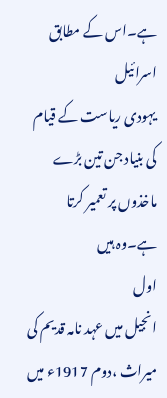ہے۔اس کے مطابق اسرائیل
یہودی ریاست کے قیام کی بنیاد جن تین بڑے ماخذوں پر تعمیر کرتا ہے۔وہ ہیں
اول
انجیل میں عہد نامہ قدیم کی میراث ،دوم 1917ء میں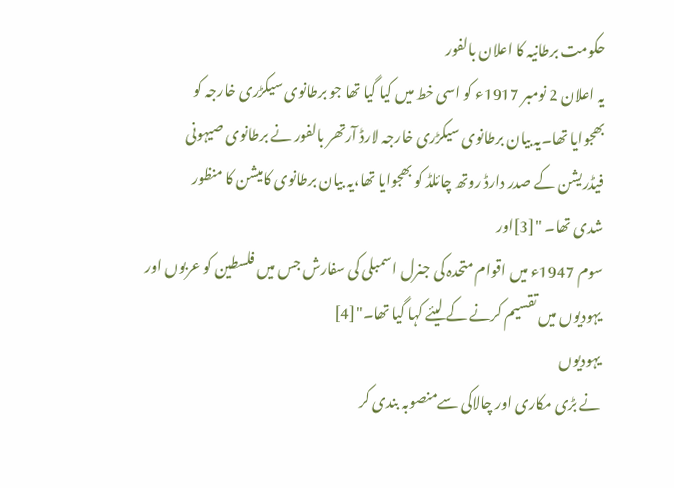حکومت برطانیہ کا اعلان بالفور
یہ اعلان 2 نومبر 1917ء کو اسی خط میں کیا گیا تھا جو برطانوی سیکڑری خارجہ کو
بھجوایا تھا۔یہ بیان برطانوی سیکڑری خارجہ لارڈ آرتھر بالفور نے برطانوی صیہونی
فیڈریشن کے صدر دارڈ روتھ چائلڈ کو بھجوایا تھا،یہ بیان برطانوی کامیشن کا منظور
شدی تھا۔ "[3]اور
سوم 1947ء میں اقوام متحدہ کی جنرل اسمبلی کی سفارش جس میں فلسطین کو عربوں اور
یہودیوں میں تقسیم کرنے کے لیئے کہا گیا تھا۔"[4]
یہودیوں
نے بڑی مکاری اور چالاکی سےمنصوبہ بندی کر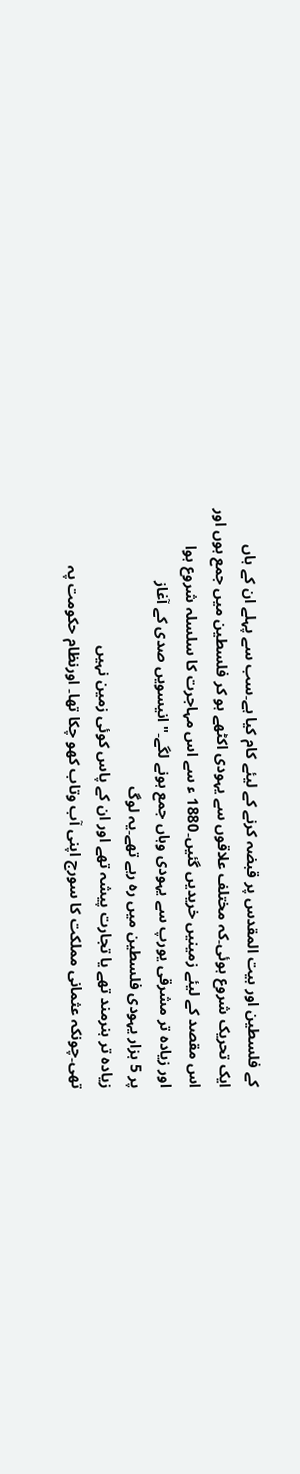کے فلسطین اور بیت المقدس پر قبضہ کرنے کے لیئے کام کیا ہے۔سب سے پہلے ان کے ہاں
ایک تحریک شروع ہوئی۔کہ مختلف علاقوں سے یہودی اکٹھے ہو کر فلسطین میں جمع ہوں اور
اس مقصد کے لیئے زمینیں خریدیں گئیں۔1880 ء سے اس مہاجرت کا سلسلہ شروع ہوا
اور زیادہ تر مشرقی یورپ سے یہودی وہاں جمع ہونے لگے۔"انیسویں صدی کے آغاز
پر 5 ہزار یہودی فلسطین میں رہ رہے تھے۔یہ لوگ
زیادہ تر ہنرمند تھے یا تجارت پیشہ تھے اور ان کے پاس کوئی زمین نہیں
تھی۔چونکہ عثمانی مملکت کا سورج اپنی آب وتاب کھو چکا تھا۔ اورنظام حکومت پہ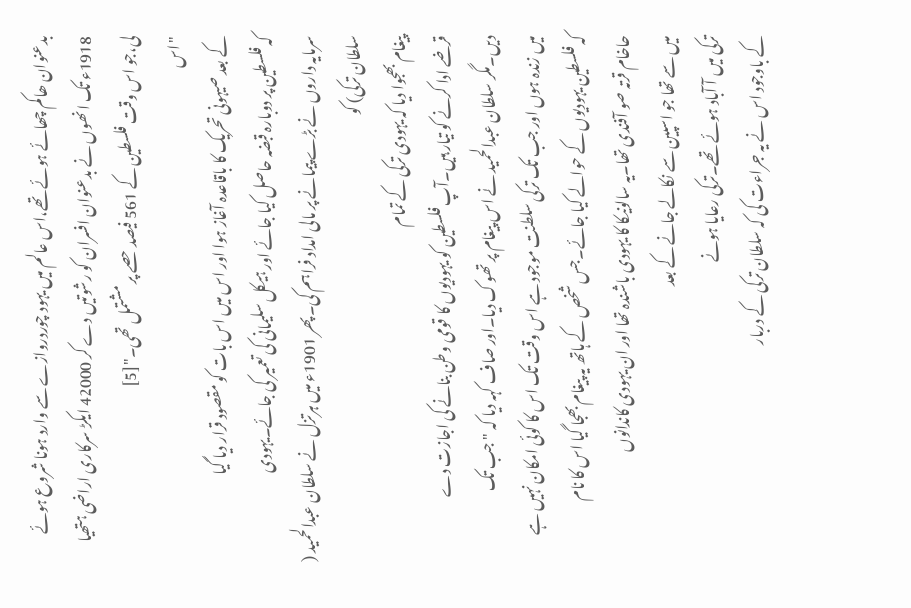بدعنوان ھاکم چھائے ہوئے تھے،اس عالم میں یہود چوردروازے سے وارد ہونا شروع ہوئے
1918ء تک انھوں نے بدعنوان افسران کو رشوتیں دے کر 42000 ایکڑ سرکاری اراضی ہتھیا
لی،جو اس وقت فلسطین کے 561 فیصد حصے پر مشتمل تھی۔"[5]
"اس
کے بعد صیہونی تحریک کا باقاعدہ آغاز ہوا اور اس میں اس بات کو مقصود قرار دیا گیا
کہ فلسطین پر دوبارہ قبضہ حاصل کیا جائے اور ہیکل سلیمانی کی تعمیر کی جائے۔یہودی
سرمایہ داروں نے بڑے پیمانے پر مالی امداد فراہم کی۔پھر 1901ء میں ہرتزل نے سلطان عبدالحمید ( سلطان ترکی) کو
پیغام بھجوا دیا کہ یہودی ترکی کے تمام
قرضے ادا کرنے کو تیار ہیں۔آپ فلسطین کو یہودیوں کا قومی وطن بنانے کی اجازت دے
دیں۔مگر سلطان عبدالحمید نے اس پیغام پر تھوک دیا۔اور صاف کہہ دیا کہ "جب تک
میں زندہ ہوں اور جب تک ترکی سلطنت موجود ہے اس وقت تک اس کا کوئی امکان نہیں ہے
کہ فلسطین یہودیوں کے حوالے کیا جائے۔جس شخص کے ہاتھ یہ پیغام بھجا گیا اس کا نام
حاخام قرتہ صو آفندی تھا۔یہ سالونیکا کا یہودی باشندہ تھا اور ان یہودی کاندانوں
میں سے تھا جو اسپین سے نکالے جانے کے بعد
ترکی میں آ آباد ہوئے تھے۔ترکی رعایا ہونے
کے باوجود اس نے یہ جراءت کی کہ سلطان ترکی کے دربار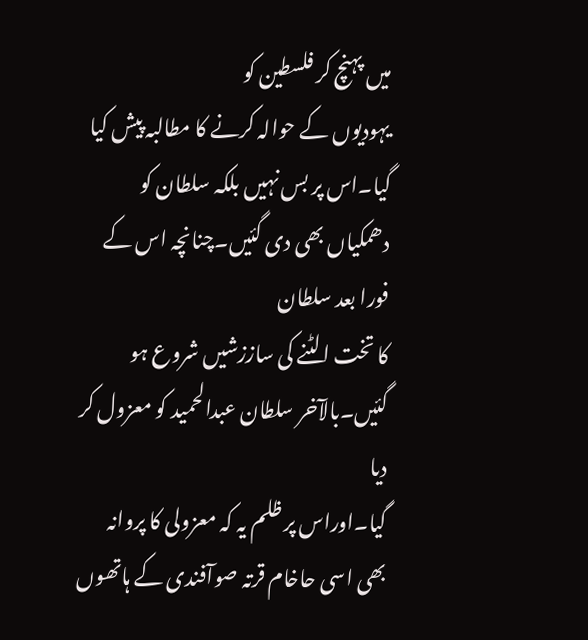میں پہنچ کر فلسطین کو
یہودیوں کے حوالہ کرنے کا مطالبہ پیش کیا
گیا۔اس پر بس نہیں بلکہ سلطان کو دھمکیاں بھی دی گئیں۔چنانچہ اس کے فورا بعد سلطان
کا تخت الٹنے کی ساززشیں شروع ہو گئیں۔بالآخر سلطان عبدالحمید کو معزول کر دیا
گیا۔اوراس پر ظلم یہ کہ معزولی کا پروانہ
بھی اسی حاخام قرتہ صوآفندی کے ہاتھوں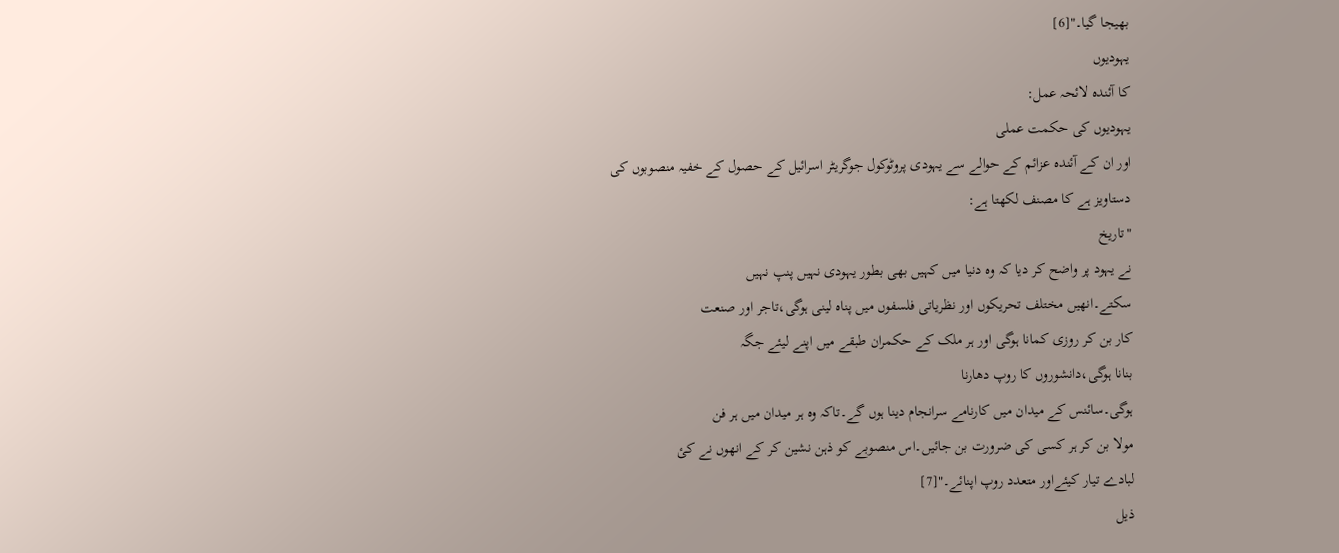بھیجا گیا۔"[6]
یہودیوں
کا آئندہ لائحہ عمل:
یہودیوں کی حکمت عملی
اور ان کے آئندہ عزائم کے حوالے سے یہودی پروٹوکول جوگریٹر اسرائیل کے حصول کے خفیہ منصوبوں کی
دستاویز ہے کا مصنف لکھتا ہے:
"تاریخ
نے یہود پر واضح کر دیا کہ وہ دنیا میں کہیں بھی بطور یہودی نہیں پنپ نہیں
سکتے۔انھیں مختلف تحریکوں اور نظریاتی فلسفوں میں پناہ لینی ہوگی،تاجر اور صنعت
کار بن کر روزی کمانا ہوگی اور ہر ملک کے حکمران طبقے میں اپنے لیئے جگہ
بنانا ہوگی،دانشوروں کا روپ دھارنا
ہوگی۔سائنس کے میدان میں کارنامے سرانجام دینا ہوں گے۔تاکہ وہ ہر میدان میں ہر فن
مولا بن کر ہر کسی کی ضرورت بن جائیں۔اس منصوبے کو ذہن نشین کر کے انھوں نے کئ
لبادے تیار کیئےاور متعدد روپ اپنائے۔"[7]
ذیل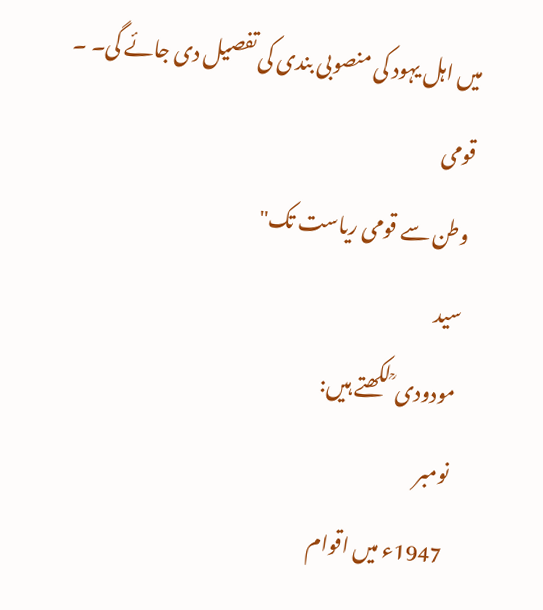میں اہل یہود کی منصوبی بندی کی تفصیل دی جائے گی۔ ۔
قومی
وطن سے قومی ریاست تک"
سید
مودودی ؒ لکھتے ہیں:
نومبر
1947ء میں اقوام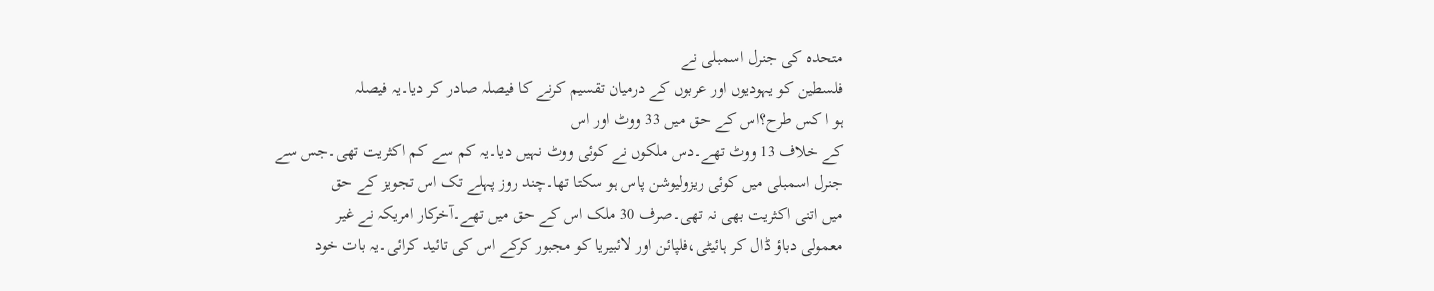متحدہ کی جنرل اسمبلی نے
فلسطین کو یہودیوں اور عربوں کے درمیان تقسیم کرنے کا فیصلہ صادر کر دیا۔یہ فیصلہ
ہو ا کس طرح؟اس کے حق میں 33 ووٹ اور اس
کے خلاف 13 ووٹ تھے۔دس ملکوں نے کوئی ووٹ نہیں دیا۔یہ کم سے کم اکثریت تھی۔جس سے
جنرل اسمبلی میں کوئی ریزولیوشن پاس ہو سکتا تھا۔چند روز پہلے تک اس تجویز کے حق
میں اتنی اکثریت بھی نہ تھی۔صرف 30 ملک اس کے حق میں تھے۔آخرکار امریکہ نے غیر
معمولی دباؤ ڈال کر ہائیٹی،فلپائن اور لائبیریا کو مجبور کرکے اس کی تائید کرائی۔یہ بات خود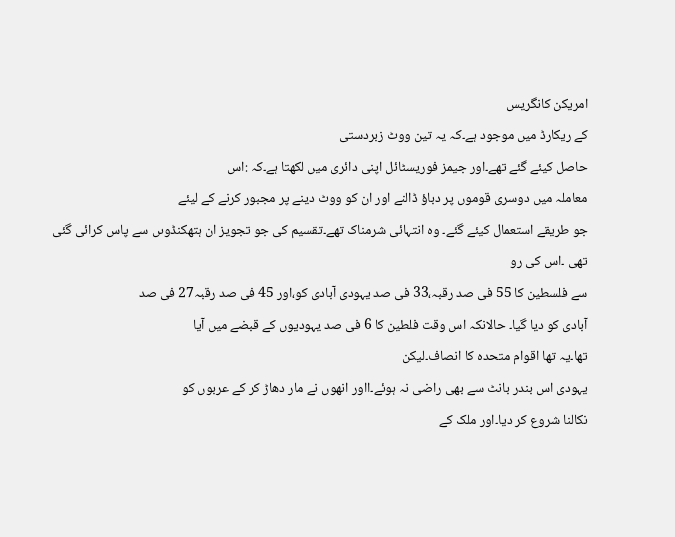امریکن کانگریس
کے ریکارڈ میں موجود ہے۔کہ یہ تین ووٹ زبردستی
حاصل کیئے گئے تھے۔اور جیمز فوریسٹائل اپنی دائری میں لکھتا ہے۔کہ :اس
معاملہ میں دوسری قوموں پر دباؤ ڈالنے اور ان کو ووٹ دینے پر مجبور کرنے کے لیئے
جو طریقے استعمال کیئے گئے۔ وہ انتہائی شرمناک تھے۔تقسیم کی جو تجویز ان ہتھکنڈوںں سے پاس کرائی گئی تھی ۔اس کی رو
سے فلسطین کا 55 فی صد رقبہ،33 فی صد یہودی آبادی کو،اور 45 فی صد رقبہ27 فی صد
آبادی کو دیا گیا۔ حالانکہ اس وقت فلطین کا 6 فی صد یہودیوں کے قبضے میں آیا
تھا۔یہ تھا اقوام متحدہ کا انصاف۔لیکن
یہودی اس بندر بانٹ سے بھی راضی نہ ہوئے۔ااور انھوں نے مار دھاڑ کر کے عربوں کو
نکالنا شروع کر دیا۔اور ملک کے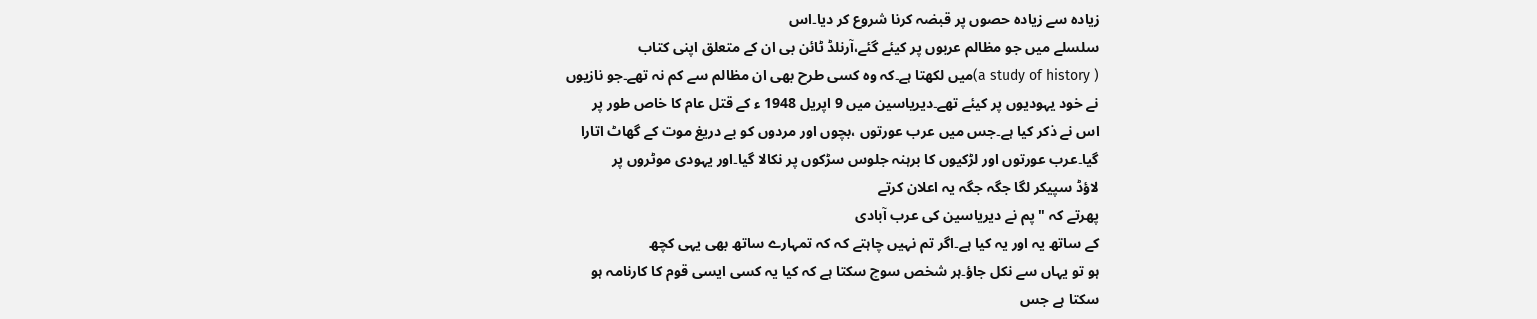زیادہ سے زیادہ حصوں پر قبضہ کرنا شروع کر دیا۔اس
سلسلے میں جو مظالم عربوں پر کیئے گئے،آرنلڈ ٹائن بی ان کے متعلق اپنی کتاب
( a study of history)میں لکھتا ہے۔کہ وہ کسی طرح بھی ان مظالم سے کم نہ تھے۔جو نازیوں
نے خود یہودیوں پر کیئے تھے۔دیریاسین میں 9 اپریل 1948 ء کے قتل عام کا خاص طور پر
اس نے ذکر کیا ہے۔جس میں عرب عورتوں ،بچوں اور مردوں کو بے دریغ موت کے گھاٹ اتارا
گیا۔عرب عورتوں اور لڑکیوں کا برہنہ جلوس سڑکوں پر نکالا گیا۔اور یہودی موٹروں پر
لاؤڈ سپیکر لگا جگہ جگہ یہ اعلان کرتے
پھرتے کہ "پم نے دیریاسین کی عرب آبادی
کے ساتھ یہ اور یہ کیا ہے۔اگر تم نہیں چاہتے کہ کہ تمہارے ساتھ بھی یہی کچھ
ہو تو یہاں سے نکل جاؤ۔ہر شخص سوچ سکتا ہے کہ کیا یہ کسی ایسی قوم کا کارنامہ ہو
سکتا ہے جس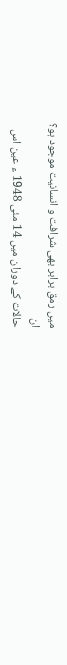میں رمق برابر بھی شرافت و انسانیت موجود ہو؟
ان
حالات کے دوران میں 14 مئی 1948 ء عین اس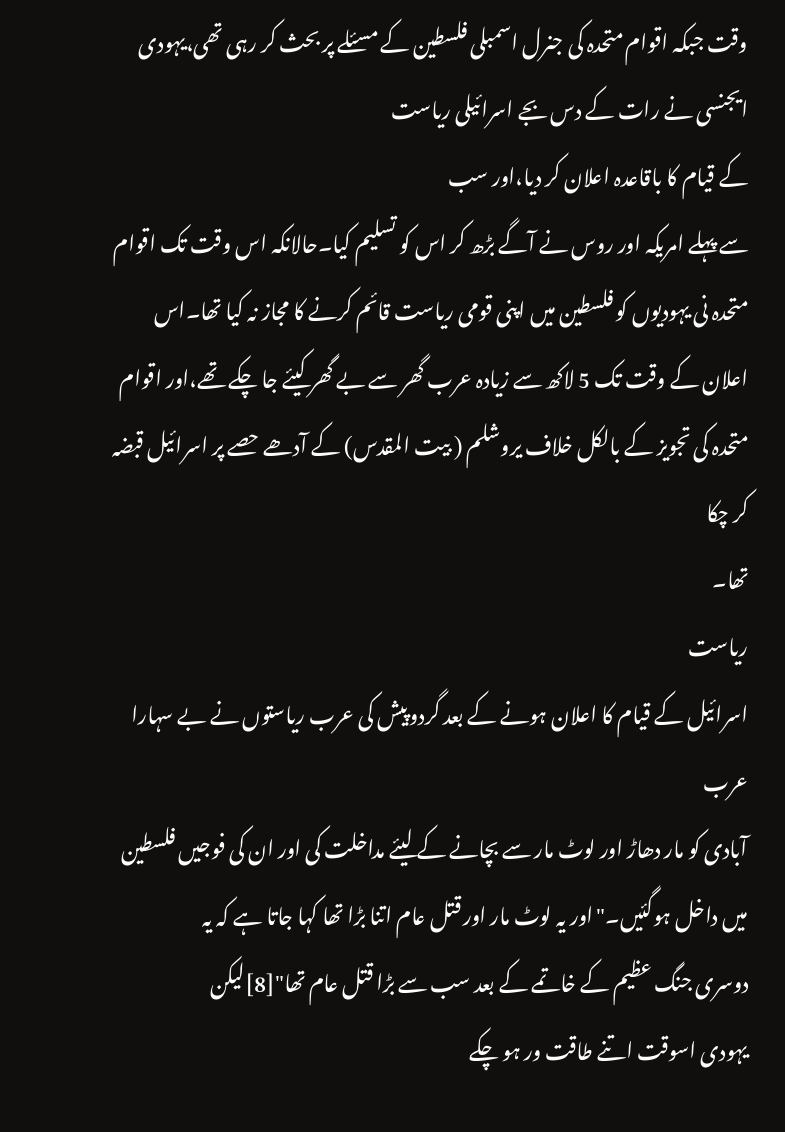وقت جبکہ اقوام متحدہ کی جنرل اسمبلی فلسطین کے مسئلے پر بحث کر رہی تھی،یہودی
ایجنسی نے رات کے دس بجے اسرائیلی ریاست
کے قیام کا باقاعدہ اعلان کر دیا،اور سب
سے پہلے امریکہ اور روس نے آگے بڑھ کر اس کو تسلیم کیا۔حالانکہ اس وقت تک اقوام
متحدہ نی یہودیوں کو فلسطین میں اپنی قومی ریاست قائم کرنے کا مجاز نہ کیا تھا۔اس
اعلان کے وقت تک 5 لاکھ سے زیادہ عرب گھر سے بے گھر کیئے جا چکے تھے،اور اقوام
متحدہ کی تجویز کے بالکل خلاف یروشلم ( بیت المقدس) کے آدھے حصے پر اسرائیل قبضہ کر چکا
تھا۔
ریاست
اسرائیل کے قیام کا اعلان ہونے کے بعد گردوپیش کی عرب ریاستوں نے بے سہارا عرب
آبادی کو مار دھاڑ اور لوٹ مار سے بچانے کے لیئے مداخلت کی اور ان کی فوجیں فلسطین
میں داخل ہوگئیں۔"اور یہ لوٹ مار اور قتل عام اتنا بڑا تھا کہا جاتا ہے کہ یہ
دوسری جنگ عظیم کے خاتمے کے بعد سب سے بڑا قتل عام تھا"[8]لیکن
یہودی اسوقت اتنے طاقت ور ہو چکے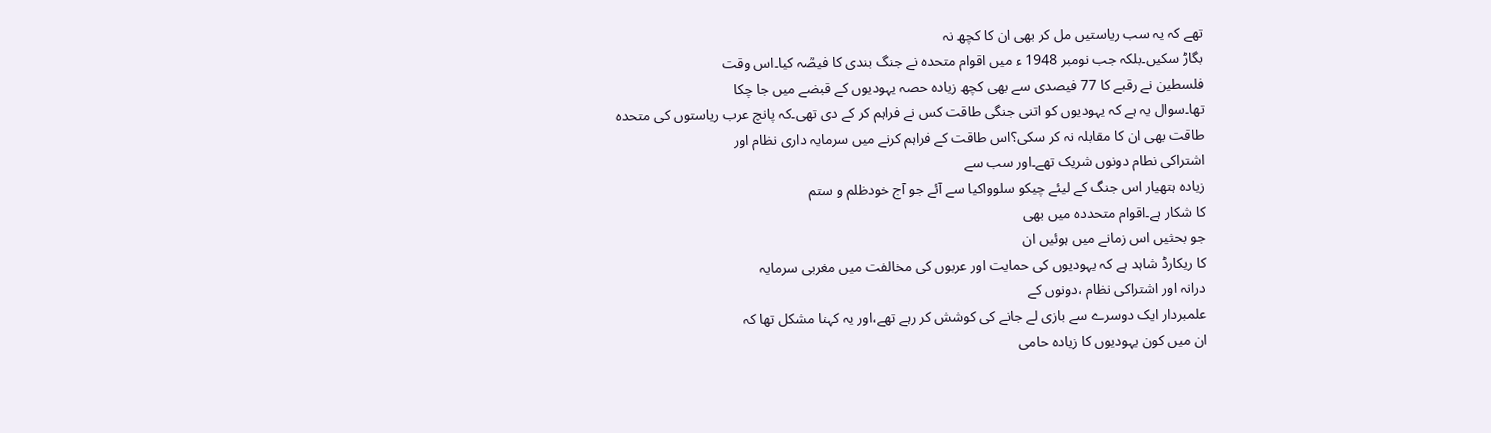تھے کہ یہ سب ریاستیں مل کر بھی ان کا کچھ نہ
بگاڑ سکیں۔بلکہ جب نومبر 1948 ء میں اقوام متحدہ نے جنگ بندی کا فیصؒہ کیا۔اس وقت
فلسطین نے رقبے کا 77 فیصدی سے بھی کچھ زیادہ حصہ یہودیوں کے قبضے میں جا چکا
تھا۔سوال یہ ہے کہ یہودیوں کو اتنی جنگی طاقت کس نے فراہم کر کے دی تھی۔کہ پانچ عرب ریاستوں کی متحدہ
طاقت بھی ان کا مقابلہ نہ کر سکی؟اس طاقت کے فراہم کرنے میں سرمایہ داری نظام اور
اشتراکی نطام دونوں شریک تھے۔اور سب سے
زیادہ ہتھیار اس جنگ کے لیئے چیکو سلوواکیا سے آئے جو آج خودظلم و ستم
کا شکار ہے۔اقوام متحددہ میں بھی
جو بحثیں اس زمانے میں ہوئیں ان
کا ریکارڈ شاہد ہے کہ یہودیوں کی حمایت اور عربوں کی مخالفت میں مغربی سرمایہ
درانہ اور اشتراکی نظام ،دونوں کے
علمبردار ایک دوسرے سے بازی لے جانے کی کوشش کر رہے تھے،اور یہ کہنا مشکل تھا کہ
ان میں کون یہودیوں کا زیادہ حامی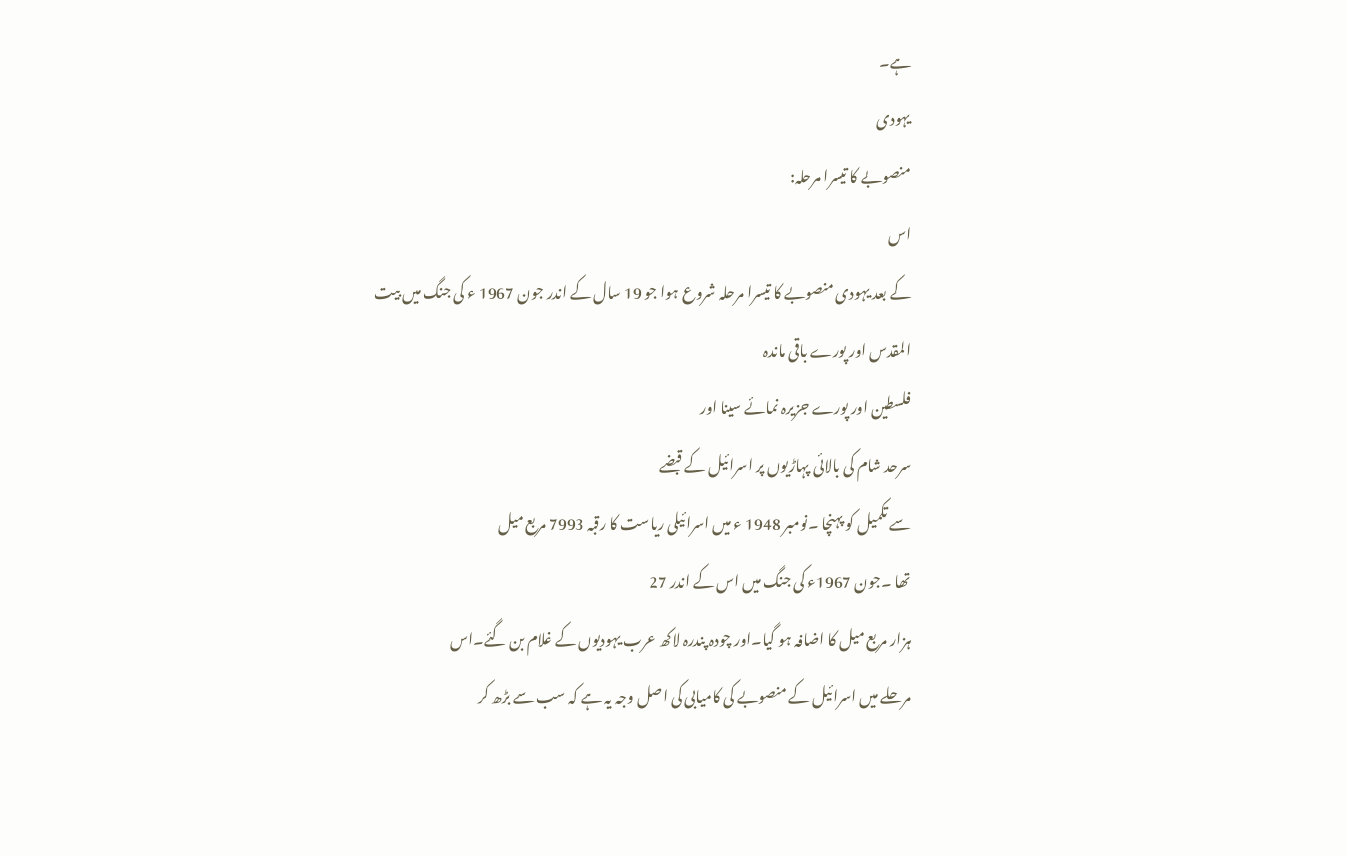ہے۔
یہودی
منصوبے کا تیسرا مرحلہ:
اس
کے بعد یہودی منصوبے کا تیسرا مرحلہ شروع ہوا جو 19 سال کے اندر جون 1967 ء کی جنگ میں بیت المقدس اور پورے باقی ماندہ
فلسطین اور پورے جزیرہ نمائے سینا اور
سرحد شام کی بالائی پہاڑیوں پر اسرائیل کے قبضے
سے تکمیل کو پہنچا ۔نومبر 1948 ء میں اسرائیلی ریاست کا رقبہ 7993 مربع میل
تھا ۔جون 1967ء کی جنگ میں اس کے اندر 27
ہزار مربع میل کا اضافہ ہو گیا۔اور چودہ پندرہ لاکھ عرب یہودیوں کے غلام بن گئے۔اس
مرحلے میں اسرائیل کے منصوبے کی کامیابی کی اصل وجہ یہ ہے کہ سب سے بڑھ کر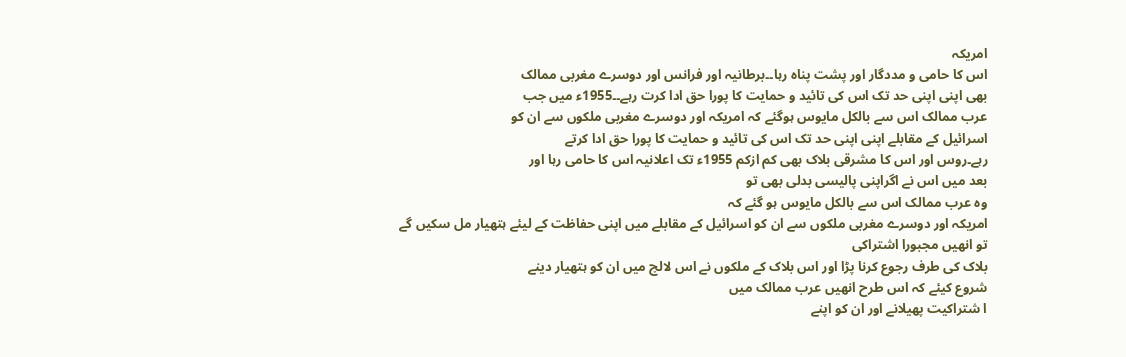امریکہ
اس کا حامی و مددگار اور پشت پناہ رہا۔۔برطانیہ اور فرانس اور دوسرے مغربی ممالک
بھی اپنی اپنی حد تک اس کی تائید و حمایت کا پورا حق ادا کرت رہے۔۔1955ء میں جب
عرب ممالک اس سے بالکل مایوس ہوگئے کہ امریکہ اور دوسرے مغربی ملکوں سے ان کو
اسرائیل کے مقابلے اپنی اپنی حد تک اس کی تائید و حمایت کا پورا حق ادا کرتے
رہے۔روس اور اس کا مشرقی بلاک بھی کم ازکم 1955ء تک اعلانیہ اس کا حامی رہا اور
بعد میں اس نے اگراپنی پالیسی بدلی بھی تو
وہ عرب ممالک اس سے بالکل مایوس ہو گئے کہ
امریکہ اور دوسرے مغربی ملکوں سے ان کو اسرائیل کے مقابلے میں اپنی حفاظت کے لیئے ہتھیار مل سکیں گے تو انھیں مجبورا اشتراکی
بلاک کی طرف رجوع کرنا پڑا اور اس بلاک کے ملکوں نے اس لالچ میں ان کو ہتھیار دینے
شروع کیئے کہ اس طرح انھیں عرب ممالک میں
ا شتراکیت پھیلانے اور ان کو اپنے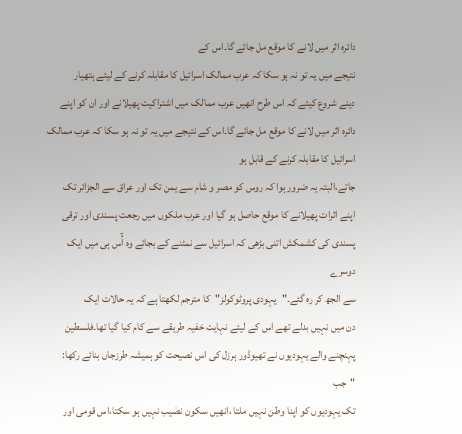دائرہ اثر میں لانے کا موقع مل جائے گا۔اس کے
نتیجے میں یہ تو نہ ہو سکا کہ عرب ممالک اسرائیل کا مقابلہ کرنے کے لیئے ہتھیار
دینے شروع کیئے کہ اس طرح انھیں عرب ممالک میں اشتراکیت پھیلانے اور ان کو اپنے
دائرہ اثر میں لانے کا موقع مل جائے گا۔اس کے نتیجے میں یہ تو نہ ہو سکا کہ عرب ممالک
اسرائیل کا مقابلہ کرنے کے قابل ہو
جاتے،البتہ یہ ضرور ہوا کہ روس کو مصر و شام سے یمن تک اور عراق سے الجزائر تک
اپنے اثرات پھیلانے کا موقع حاصل ہو گیا اور عرب ملکوں میں رجعت پسندی اور ترقی
پسندی کی کشمکش اتنی بڑھی کہ اسرائیل سے نمٹنے کے بجائے وہ آُس ہی میں ایک دوسرے
سے الجھ کر رہ گئے۔"یہودی پروٹوکولز"کا مترجم لکھتا ہے کہ یہ حالات ایک
دن میں نہیں بدلے تھے اس کے لیئے نہایت خفیہ طریقے سے کام کیا گیا تھا۔فلسطین
پہنچنے والے یہودیوں نے تھیوڈور ہرزل کی اس نصیحت کو ہمیشہ طرزجاں بنائے رکھا:
"جب
تک یہودیوں کو اپنا وطن نہیں ملتا ،انھیں سکون نصٰیب نہیں ہو سکتا،اس قومی اور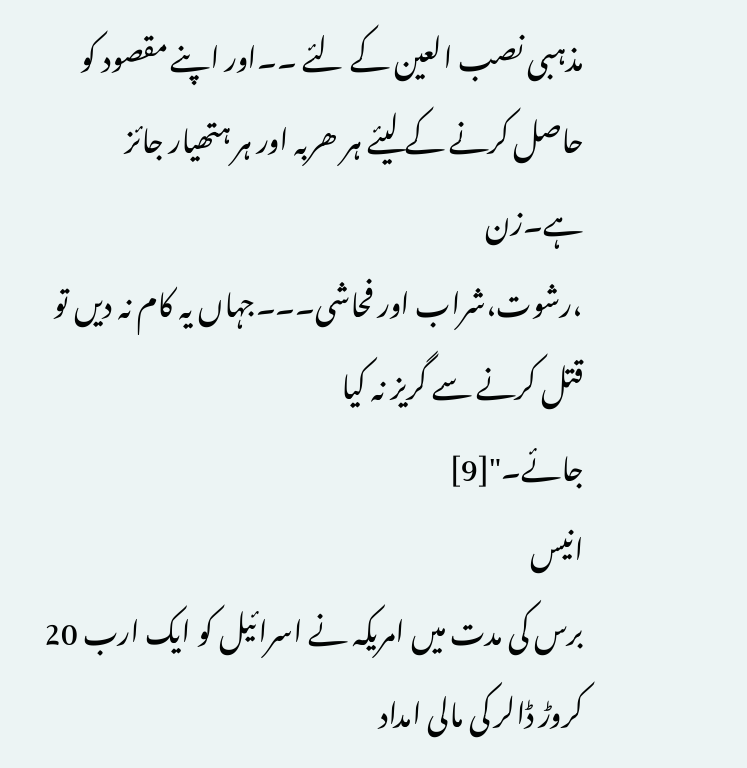مذہبی نصب العین کے لئے ۔۔اور اپنے مقصود کو حاصل کرنے کے لیئے ہر ھربہ اور ہر ہتھیار جائز ہے۔زن
،رشوت،شراب اور فحاشی۔۔۔جہاں یہ کام نہ دیں تو قتل کرنے سے گریز نہ کیا
جائے۔"[9]
انیس
برس کی مدت میں امریکہ نے اسرائیل کو ایک ارب 20 کروڑ ڈالر کی مالی امداد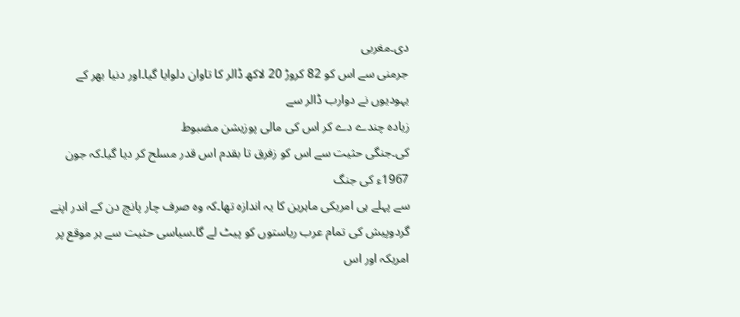دی۔مغربی
جرمنی سے اس کو 82 کروڑ 20 لاکھ ڈالر کا تاوان دلوایا گیا۔اور دنیا بھر کے یہودیوں نے دوارب ڈالر سے
زیادہ چندے دے کر اس کی مالی پوزیشن مضبوط
کی۔جنگی حثیت سے اس کو زفرق تا بقدم اس قدر مسلح کر دیا گیا۔کہ جون 1967ء کی جنگ
سے پہلے ہی امریکی ماہرین کا یہ اندازہ تھا۔کہ وہ صرف چار پانچ دن کے اندر اپنے
گردوپیش کی تمام عرب ریاستوں کو پیٹ لے گا۔سیاسی حثیت سے ہر موقع پر امریکہ اور اس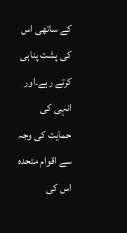کے ساتھی اس کی پشت پناہی کرتے رہے۔اور انہی کی حمایت کی وجہ سے اقوام متحدہ اس کی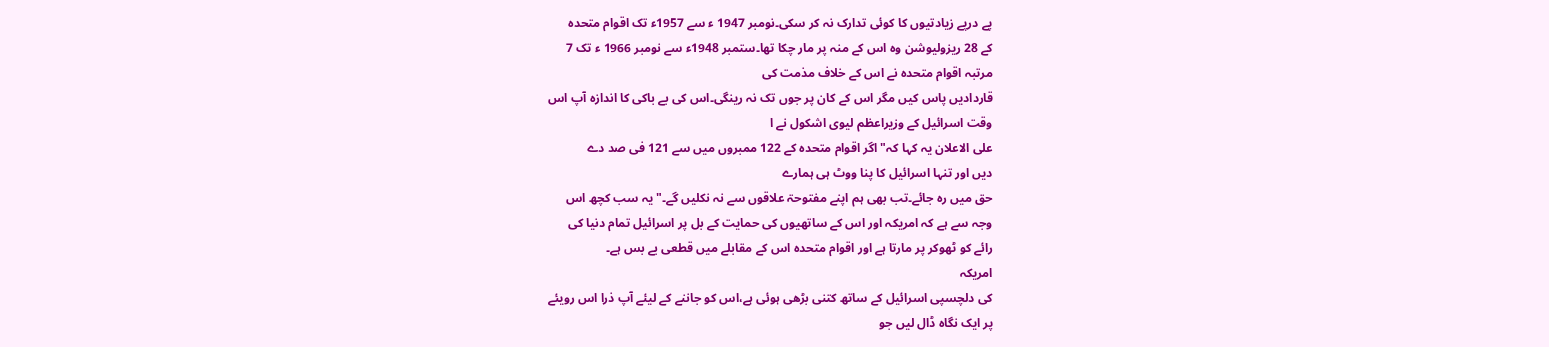پے درپے زیادتیوں کا کوئی تدارک نہ کر سکی۔نومبر 1947 ء سے 1957ء تک اقوام متحدہ
کے 28 ریزولیوشن وہ اس کے منہ پر مار چکا تھا۔ستمبر 1948ء سے نومبر 1966 ء تک 7
مرتبہ اقوام متحدہ نے اس کے خلاف مذمت کی
قاردادیں پاس کیں مگر اس کے کان پر جوں تک نہ رینگی۔اس کی بے باکی کا اندازہ آپ اس
وقت اسرائیل کے وزیراعظم لیوی اشکول نے ا
علی الاعلان یہ کہا کہ"اگر اقوام متحدہ کے 122 ممبروں میں سے 121 فی صد دے
دیں اور تنہا اسرائیل کا پنا ووٹ ہی ہمارے
حق میں رہ جائے۔تب بھی ہم اپنے مفتوحۃ علاقوں سے نہ نکلیں گے۔"یہ سب کچھ اس
وجہ سے ہے کہ امریکہ اور اس کے ساتھیوں کی حمایت کے بل پر اسرائیل تمام دنیا کی
رائے کو ٹھوکر پر مارتا ہے اور اقوام متحدہ اس کے مقابلے میں قطعی بے بس ہے۔
امریکہ
کی دلچسپی اسرائیل کے ساتھ کتنی بڑھی ہوئی ہے،اس کو جاننے کے لیئے آپ ذرا اس رویئے
پر ایک نگاہ ڈال لیں جو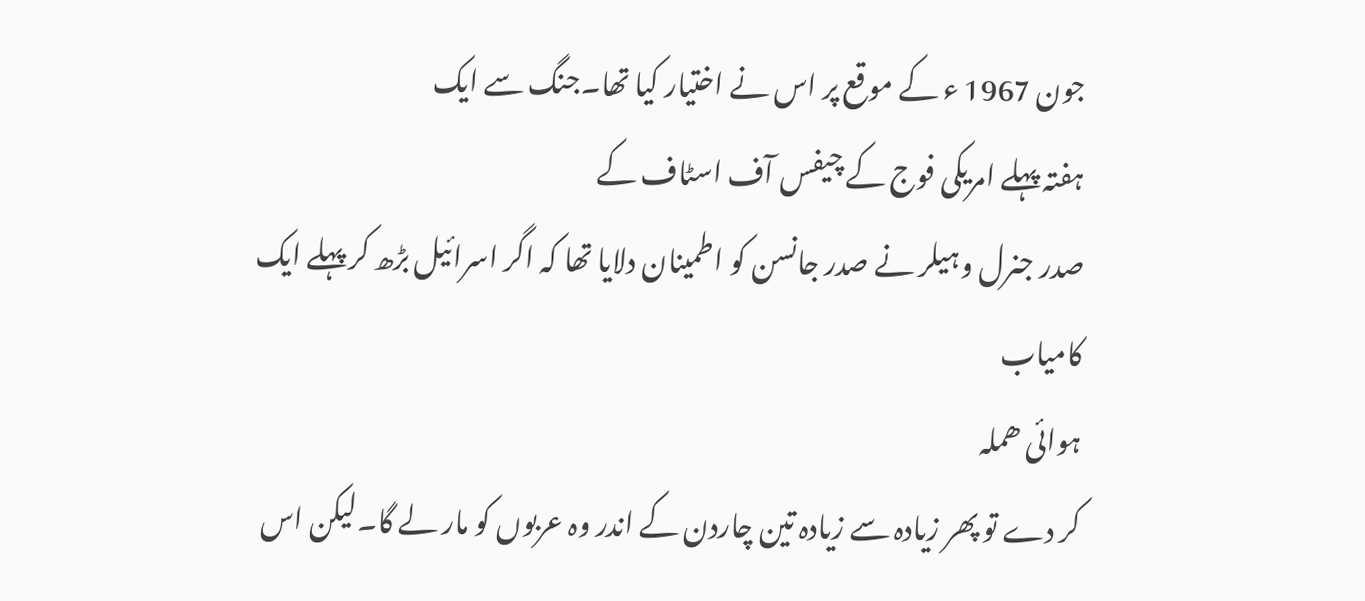جون 1967 ء کے موقع پر اس نے اختیار کیا تھا۔جنگ سے ایک
ہفتہ پہلے امریکی فوج کے چیفس آف اسٹاف کے
صدر جنرل وہیلر نے صدر جانسن کو اطمینان دلایا تھا کہ اگر اسرائیل بڑھ کر پہلے ایک
کامیاب
ہوائی ھملہ
کر دے تو پھر زیادہ سے زیادہ تین چاردن کے اندر وہ عربوں کو مار لے گا۔لیکن اس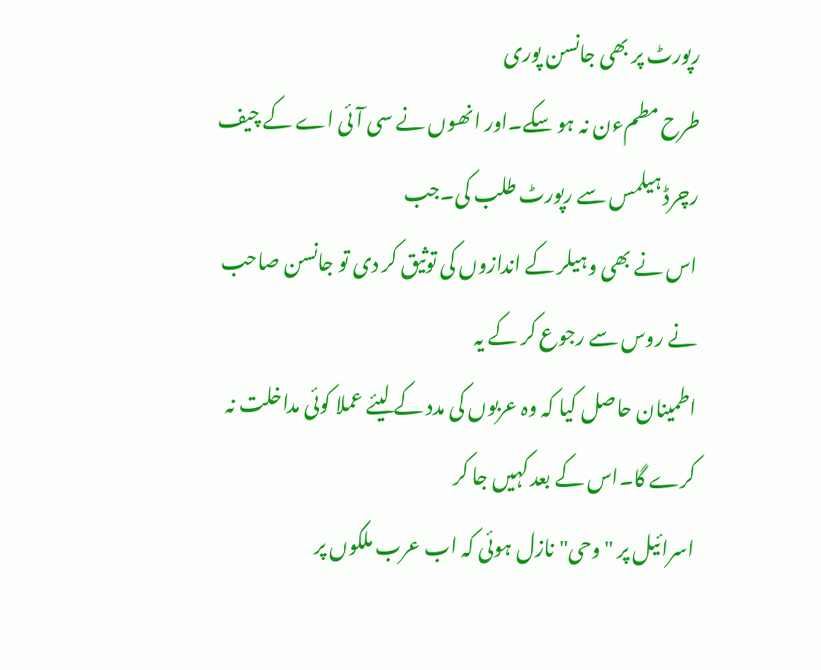رپورٹ پر بھی جانسن پوری
طرح مطمءن نہ ہو سکے۔اور انھوں نے سی آئی اے کے چیف رچرڈ ہیلمس سے رپورٹ طلب کی۔جب
اس نے بھی وہیلر کے اندازوں کی توثیق کر دی تو جانسن صاحب نے روس سے رجوع کر کے یہ
اطمینان حاصل کیا کہ وہ عربوں کی مدد کے لیئے عملا کوئی مداخلت نہ کرے گا۔اس کے بعد کہیں جا کر
اسرائیل پر "وحی"نازل ہوئی کہ اب عرب ملکوں پر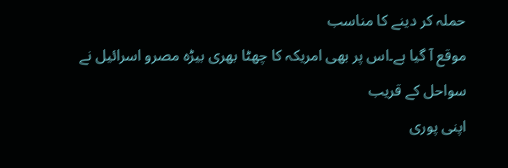حملہ کر دینے کا مناسب
موقع آ گیا ہے۔اس پر بھی امریکہ کا چھٹا بھری بیڑہ مصرو اسرائیل نے سواحل کے قریب
اپنی پوری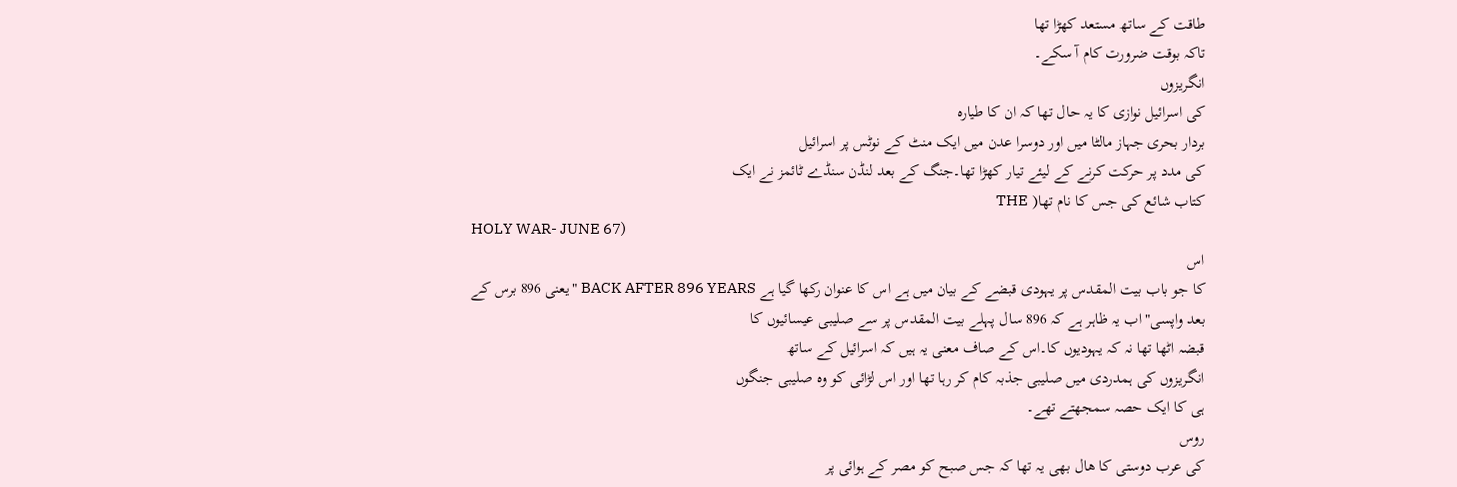طاقت کے ساتھ مستعد کھڑا تھا
تاکہ بوقت ضرورت کام آ سکے۔
انگریزوں
کی اسرائیل نوازی کا یہ حال تھا کہ ان کا طیارہ
بردار بحری جہاز مالٹا میں اور دوسرا عدن میں ایک منٹ کے نوٹس پر اسرائیل
کی مدد پر حرکت کرنے کے لیئے تیار کھڑا تھا۔جنگ کے بعد لنڈن سنڈے ٹائمز نے ایک
کتاب شائع کی جس کا نام تھا( THE
HOLY WAR- JUNE 67)
اس
کا جو باب بیت المقدس پر یہودی قبضے کے بیان میں ہے اس کا عنوان رکھا گیا ہے BACK AFTER 896 YEARS "یعنی 896 برس کے
بعد واپسی"اب یہ ظاہر ہے کہ 896 سال پہلے بیت المقدس پر سے صلیبی عیسائیوں کا
قبضہ اٹھا تھا نہ کہ یہودیوں کا۔اس کے صاف معنی یہ ہیں کہ اسرائیل کے ساتھ
انگریزوں کی ہمدردی میں صلیبی جذبہ کام کر رہا تھا اور اس لڑائی کو وہ صلیبی جنگوں
ہی کا ایک حصہ سمجھتے تھے۔
روس
کی عرب دوستی کا ھال بھی یہ تھا کہ جس صبح کو مصر کے ہوائی پر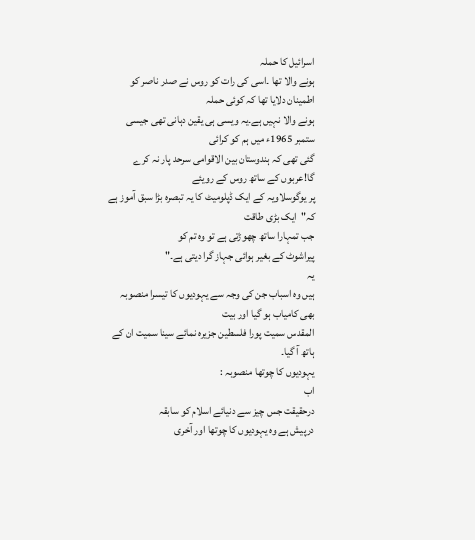اسرائیل کا حملہ
ہونے والا تھا ۔اسی کی رات کو روس نے صدر ناصر کو اطمینان دلایا تھا کہ کوئی حملہ
ہونے والا نہیں ہے۔یہ ویسی ہی یقین دہانی تھی جیسی ستمبر 1965ء میں ہم کو کرائی
گئی تھی کہ ہندوستان بین الاقوامی سرحد پار نہ کرے گا!عربوں کے ساتھ روس کے رویئے
پر یوگوسلاویہ کے ایک ڈپلومیٹ کا یہ تبصرہ بڑا سبق آموز ہے کہ"ایک بڑی طاقت
جب تمہارا ساتھ چھوڑتی ہے تو وہ تم کو
پیراشوٹ کے بغیر ہوائی جہاز گرا دیتی ہے۔"
یہ
ہیں وہ اسباب جن کی وجہ سے یہودیوں کا تیسرا منصوبہ بھی کامیاب ہو گیا اور بیت
المقدس سمیت پورا فلسطین جزیرہ نمائے سینا سمیت ان کے ہاتھ آ گیا۔
یہودیوں کا چوتھا منصوبہ :
اب
درحقیقت جس چیز سے دنیائے اسلام کو سابقہ
درپیش ہے وہ یہودیوں کا چوتھا اور آخری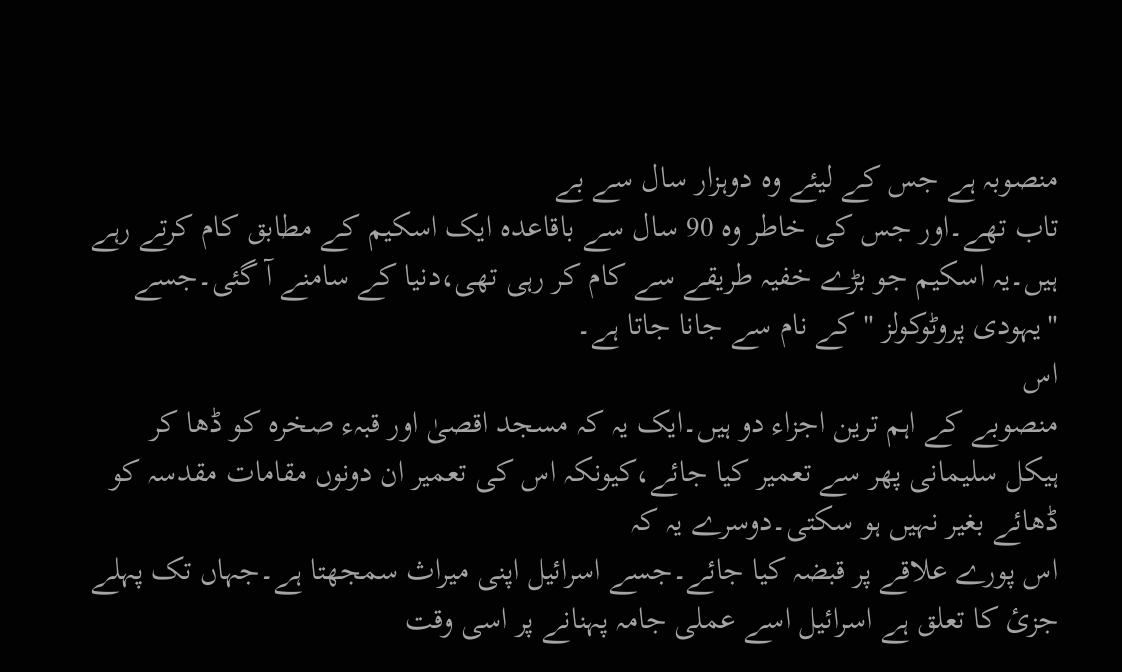منصوبہ ہے جس کے لیئے وہ دوہزار سال سے بے
تاب تھے۔اور جس کی خاطر وہ 90 سال سے باقاعدہ ایک اسکیم کے مطابق کام کرتے رہے
ہیں۔یہ اسکیم جو بڑے خفیہ طریقے سے کام کر رہی تھی،دنیا کے سامنے آ گئی۔جسے
"یہودی پروٹوکولز "کے نام سے جانا جاتا ہے۔
اس
منصوبے کے اہم ترین اجزاء دو ہیں۔ایک یہ کہ مسجد اقصیٰ اور قبہء صخرہ کو ڈھا کر
ہیکل سلیمانی پھر سے تعمیر کیا جائے،کیونکہ اس کی تعمیر ان دونوں مقامات مقدسہ کو ڈھائے بغیر نہیں ہو سکتی۔دوسرے یہ کہ
اس پورے علاقے پر قبضہ کیا جائے۔جسے اسرائیل اپنی میراث سمجھتا ہے۔جہاں تک پہلے
جزئ کا تعلق ہے اسرائیل اسے عملی جامہ پہنانے پر اسی وقت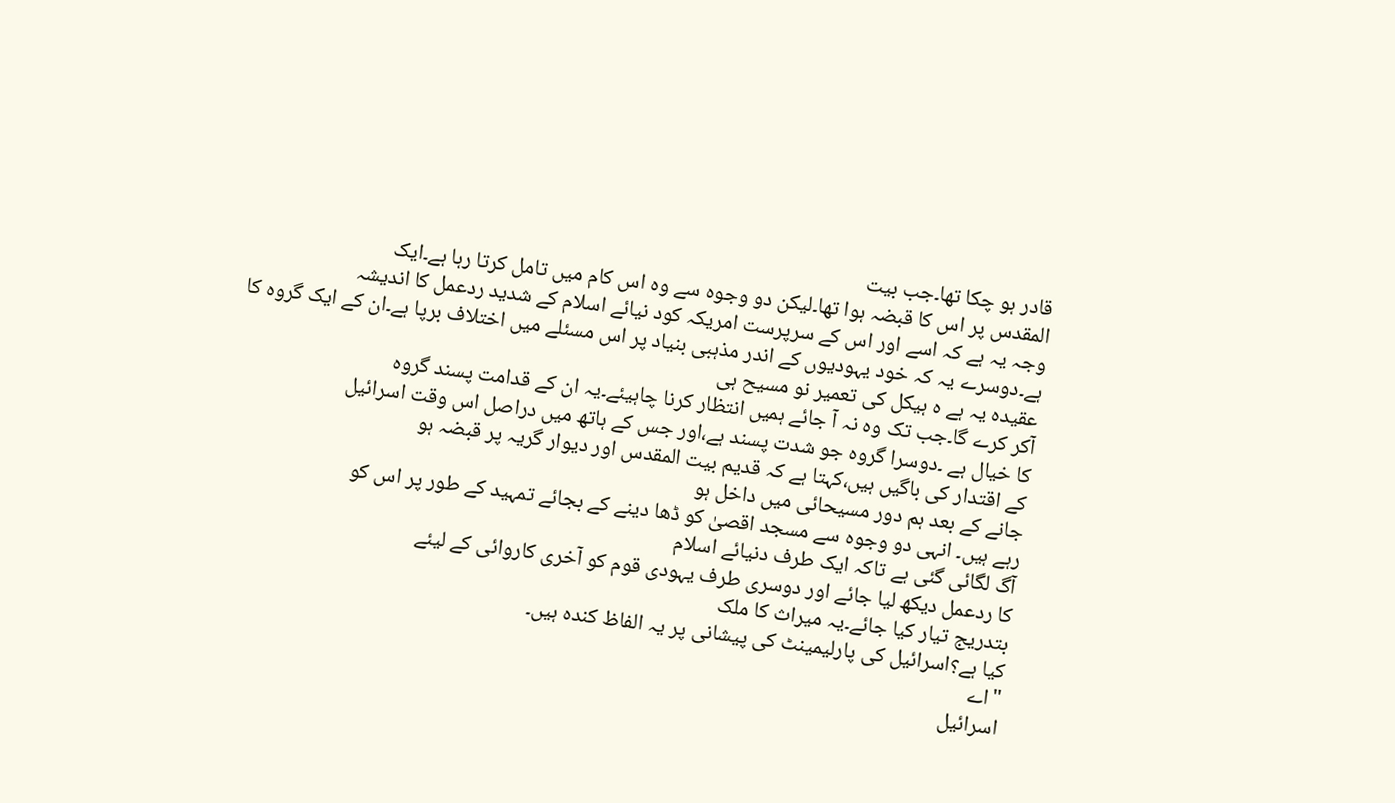قادر ہو چکا تھا۔جب بیت
المقدس پر اس کا قبضہ ہوا تھا۔لیکن دو وجوہ سے وہ اس کام میں تامل کرتا رہا ہے۔ایک
وجہ یہ ہے کہ اسے اور اس کے سرپرست امریکہ کود نیائے اسلام کے شدید ردعمل کا اندیشہ
ہے۔دوسرے یہ کہ خود یہودیوں کے اندر مذہبی بنیاد پر اس مسئلے میں اختلاف برپا ہے۔ان کے ایک گروہ کا
عقیدہ یہ ہے ہ ہیکل کی تعمیر نو مسیح ہی
آکر کرے گا۔جب تک وہ نہ آ جائے ہمیں انتظار کرنا چاہیئے۔یہ ان کے قدامت پسند گروہ
کا خیال ہے ۔دوسرا گروہ جو شدت پسند ہے،اور جس کے ہاتھ میں دراصل اس وقت اسرائیل
کے اقتدار کی باگیں ہیں،کہتا ہے کہ قدیم بیت المقدس اور دیوار گریہ پر قبضہ ہو
جانے کے بعد ہم دور مسیحائی میں داخل ہو
رہے ہیں۔ انہی دو وجوہ سے مسجد اقصیٰ کو ڈھا دینے کے بجائے تمہید کے طور پر اس کو
آگ لگائی گئی ہے تاکہ ایک طرف دنیائے اسلام
کا ردعمل دیکھ لیا جائے اور دوسری طرف یہودی قوم کو آخری کاروائی کے لیئے
بتدریج تیار کیا جائے۔یہ میراث کا ملک
کیا ہے؟اسرائیل کی پارلیمینٹ کی پیشانی پر یہ الفاظ کندہ ہیں۔
"اے
اسرائیل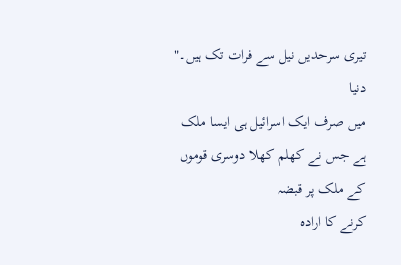تیری سرحدیں نیل سے فرات تک ہیں۔"
دنیا
میں صرف ایک اسرائیل ہی ایسا ملک ہے جس نے کھلم کھلا دوسری قوموں کے ملک پر قبضہ
کرنے کا ارادہ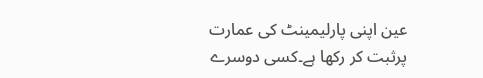عین اپنی پارلیمینٹ کی عمارت
پرثبت کر رکھا ہے۔کسی دوسرے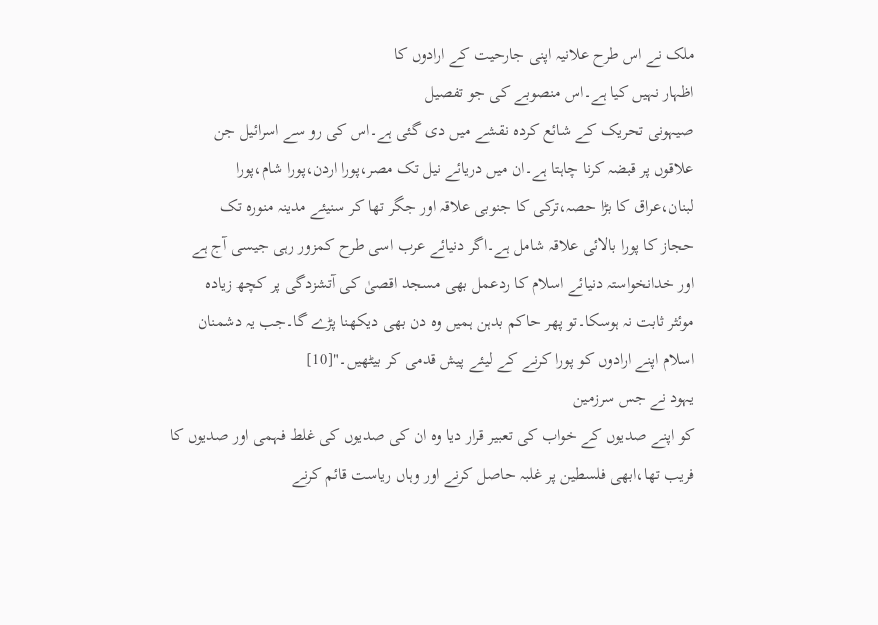ملک نے اس طرح علانیہ اپنی جارحیت کے ارادوں کا
اظہار نہیں کیا ہے۔اس منصوبے کی جو تفصیل
صیہونی تحریک کے شائع کردہ نقشے میں دی گئی ہے۔اس کی رو سے اسرائیل جن
علاقوں پر قبضہ کرنا چاہتا ہے۔ان میں دریائے نیل تک مصر،پورا اردن،پورا شام،پورا
لبنان،عراق کا بڑا حصہ،ترکی کا جنوبی علاقہ اور جگر تھا کر سنیئے مدینہ منورہ تک
حجاز کا پورا بالائی علاقہ شامل ہے۔اگر دنیائے عرب اسی طرح کمزور رہی جیسی آج ہے
اور خدانخواستہ دنیائے اسلام کا ردعمل بھی مسجد اقصیٰ کی آتشزدگی پر کچھ زیادہ
موئثر ثابت نہ ہوسکا۔تو پھر حاکم بدہن ہمیں وہ دن بھی دیکھنا پڑے گا۔جب یہ دشمنان
اسلام اپنے ارادوں کو پورا کرنے کے لیئے پیش قدمی کر بیٹھیں۔"[10]
یہود نے جس سرزمین
کو اپنے صدیوں کے خواب کی تعبیر قرار دیا وہ ان کی صدیوں کی غلط فہمی اور صدیوں کا
فریب تھا،ابھی فلسطین پر غلبہ حاصل کرنے اور وہاں ریاست قائم کرنے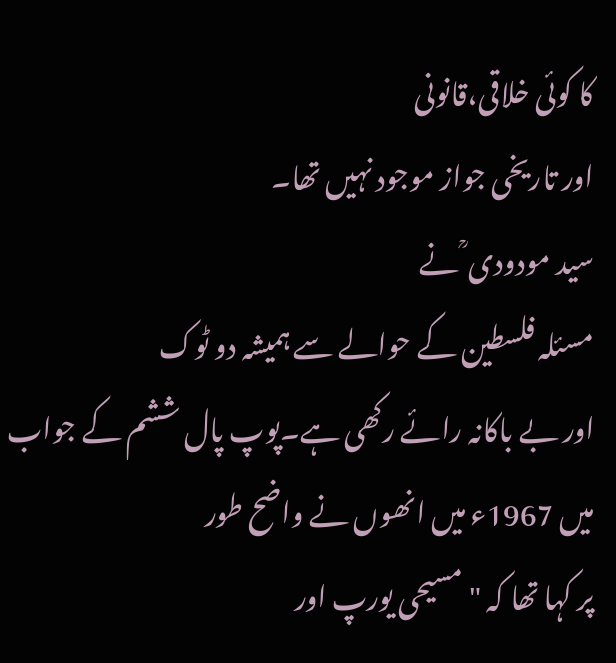کا کوئی خلاقی،قانونی
اور تاریخی جواز موجود نہیں تھا۔
سید مودودی ؒ نے
مسئلہ فلسطین کے حوالے سے ہمیشہ دو ٹوک
اور بے باکانہ رائے رکھی ہے۔پوپ پال ششم کے جواب میں 1967ء میں انھوں نے واضح طور
پر کہا تھا کہ "مسیحی یورپ اور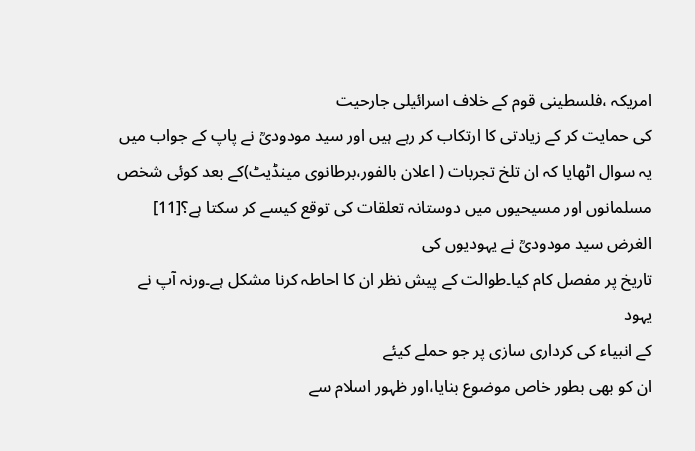امریکہ ،فلسطینی قوم کے خلاف اسرائیلی جارحیت
کی حمایت کر کے زیادتی کا ارتکاب کر رہے ہیں اور سید مودودیؒ نے پاپ کے جواب میں
یہ سوال اٹھایا کہ ان تلخ تجربات ( اعلان بالفور،برطانوی مینڈیٹ)کے بعد کوئی شخص
مسلمانوں اور مسیحیوں میں دوستانہ تعلقات کی توقع کیسے کر سکتا ہے؟[11]
الغرض سید مودودیؒ نے یہودیوں کی
تاریخ پر مفصل کام کیا۔طوالت کے پیش نظر ان کا احاطہ کرنا مشکل ہے۔ورنہ آپ نے یہود
کے انبیاء کی کرداری سازی پر جو حملے کیئے
ان کو بھی بطور خاص موضوع بنایا،اور ظہور اسلام سے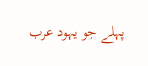پہلے جو یہود عرب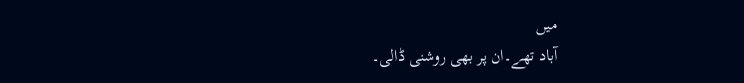میں
آباد تھے۔ان پر بھی روشنی ڈالی۔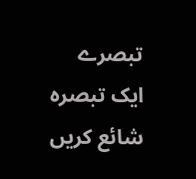تبصرے
ایک تبصرہ شائع کریں